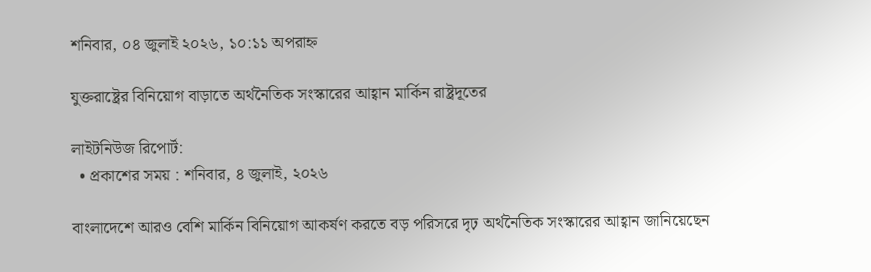শনিবার, ০৪ জুলাই ২০২৬, ১০:১১ অপরাহ্ন

যুক্তরাষ্ট্রের বিনিয়োগ বাড়াতে অর্থনৈতিক সংস্কারের আহ্বান মার্কিন রাষ্ট্রদূতের

লাইটনিউজ রিপোর্ট:
  • প্রকাশের সময় : শনিবার, ৪ জুলাই, ২০২৬

বাংলাদেশে আরও বেশি মার্কিন বিনিয়োগ আকর্ষণ করতে বড় পরিসরে দৃঢ় অর্থনৈতিক সংস্কারের আহ্বান জানিয়েছেন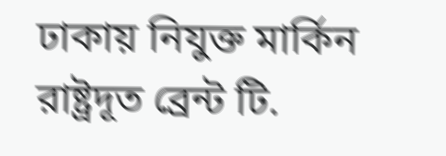ঢাকায় নিযুক্ত মার্কিন রাষ্ট্রদূত ব্রেন্ট টি.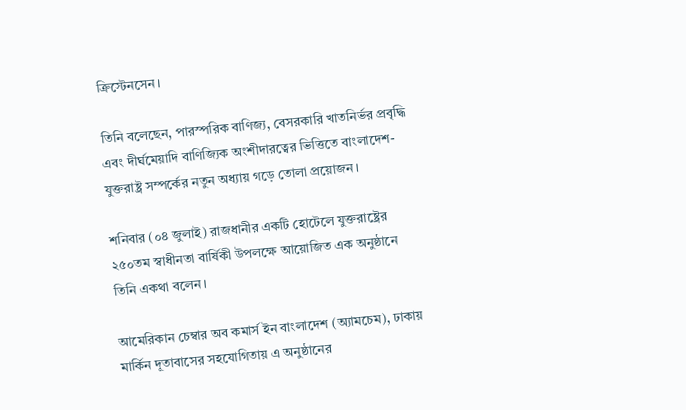ক্রিস্টেনসেন।

তিনি বলেছেন, পারস্পরিক বাণিজ্য, বেসরকারি খাতনির্ভর প্রবৃদ্ধি এবং দীর্ঘমেয়াদি বাণিজ্যিক অংশীদারত্বের ভিত্তিতে বাংলাদেশ-যুক্তরাষ্ট্র সম্পর্কের নতুন অধ্যায় গড়ে তোলা প্রয়োজন।

শনিবার (০৪ জুলাই) রাজধানীর একটি হোটেলে যুক্তরাষ্ট্রের ২৫০তম স্বাধীনতা বার্ষিকী উপলক্ষে আয়োজিত এক অনুষ্ঠানে তিনি একথা বলেন।

আমেরিকান চেম্বার অব কমার্স ইন বাংলাদেশ (অ্যামচেম), ঢাকায় মার্কিন দূতাবাসের সহযোগিতায় এ অনুষ্ঠানের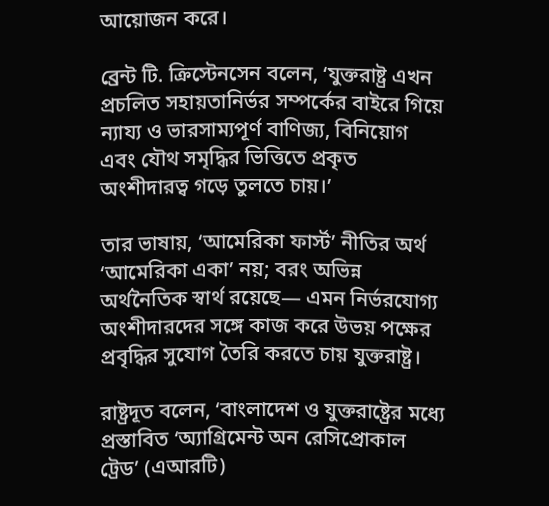আয়োজন করে।

ব্রেন্ট টি. ক্রিস্টেনসেন বলেন, ‘যুক্তরাষ্ট্র এখন প্রচলিত সহায়তানির্ভর সম্পর্কের বাইরে গিয়ে ন্যায্য ও ভারসাম্যপূর্ণ বাণিজ্য, বিনিয়োগ এবং যৌথ সমৃদ্ধির ভিত্তিতে প্রকৃত অংশীদারত্ব গড়ে তুলতে চায়।’

তার ভাষায়, ‘আমেরিকা ফার্স্ট’ নীতির অর্থ ‘আমেরিকা একা’ নয়; বরং অভিন্ন অর্থনৈতিক স্বার্থ রয়েছে— এমন নির্ভরযোগ্য অংশীদারদের সঙ্গে কাজ করে উভয় পক্ষের প্রবৃদ্ধির সুযোগ তৈরি করতে চায় যুক্তরাষ্ট্র।

রাষ্ট্রদূত বলেন, ‘বাংলাদেশ ও যুক্তরাষ্ট্রের মধ্যে প্রস্তাবিত ‘অ্যাগ্রিমেন্ট অন রেসিপ্রোকাল ট্রেড’ (এআরটি)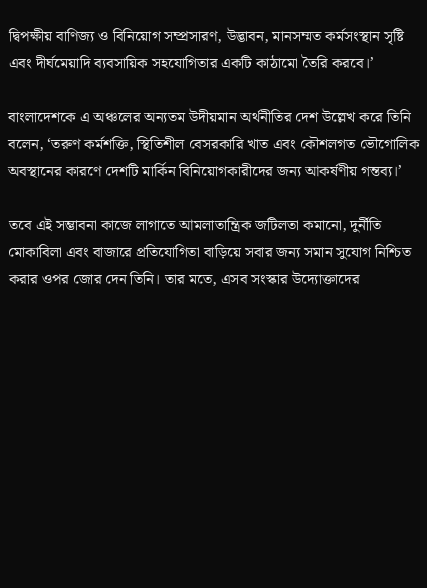দ্বিপক্ষীয় বাণিজ্য ও বিনিয়োগ সম্প্রসারণ, উদ্ভাবন, মানসম্মত কর্মসংস্থান সৃষ্টি এবং দীর্ঘমেয়াদি ব্যবসায়িক সহযোগিতার একটি কাঠামো তৈরি করবে।’

বাংলাদেশকে এ অঞ্চলের অন্যতম উদীয়মান অর্থনীতির দেশ উল্লেখ করে তিনি বলেন, ‘তরুণ কর্মশক্তি, স্থিতিশীল বেসরকারি খাত এবং কৌশলগত ভৌগোলিক অবস্থানের কারণে দেশটি মার্কিন বিনিয়োগকারীদের জন্য আকর্ষণীয় গন্তব্য।’

তবে এই সম্ভাবনা কাজে লাগাতে আমলাতান্ত্রিক জটিলতা কমানো, দুর্নীতি মোকাবিলা এবং বাজারে প্রতিযোগিতা বাড়িয়ে সবার জন্য সমান সুযোগ নিশ্চিত করার ওপর জোর দেন তিনি। তার মতে, এসব সংস্কার উদ্যোক্তাদের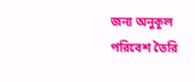জন্য অনুকূল পরিবেশ তৈরি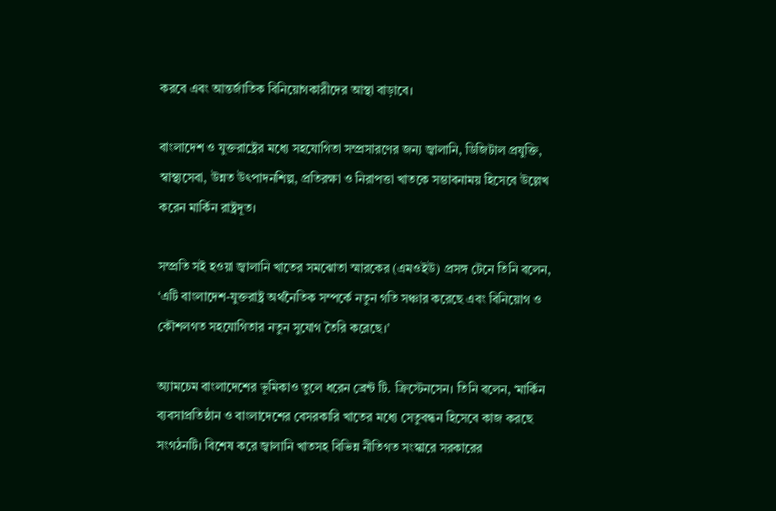করবে এবং আন্তর্জাতিক বিনিয়োগকারীদের আস্থা বাড়াবে।

বাংলাদেশ ও যুক্তরাষ্ট্রের মধ্যে সহযোগিতা সম্প্রসারণের জন্য জ্বালানি, ডিজিটাল প্রযুক্তি, স্বাস্থ্যসেবা, উন্নত উৎপাদনশিল্প, প্রতিরক্ষা ও নিরাপত্তা খাতকে সম্ভাবনাময় হিসেবে উল্লেখ করেন মার্কিন রাষ্ট্রদূত।

সম্প্রতি সই হওয়া জ্বালানি খাতের সমঝোতা স্মারকের (এমওইউ) প্রসঙ্গ টেনে তিনি বলেন, ‘এটি বাংলাদেশ-যুক্তরাষ্ট্র অর্থনৈতিক সম্পর্কে নতুন গতি সঞ্চার করেছে এবং বিনিয়োগ ও কৌশলগত সহযোগিতার নতুন সুযোগ তৈরি করেছে।’

অ্যামচেম বাংলাদেশের ভূমিকাও তুলে ধরেন ব্রেন্ট টি. ক্রিস্টেনসেন। তিনি বলেন, ‘মার্কিন ব্যবসাপ্রতিষ্ঠান ও বাংলাদেশের বেসরকারি খাতের মধ্যে সেতুবন্ধন হিসেবে কাজ করছে সংগঠনটি। বিশেষ করে জ্বালানি খাতসহ বিভিন্ন নীতিগত সংস্কারে সরকারের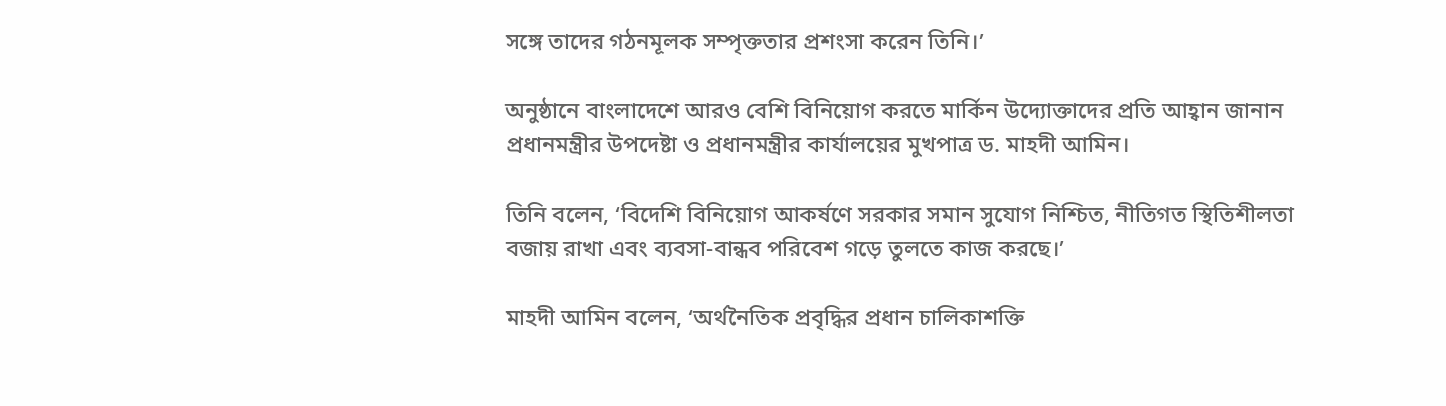সঙ্গে তাদের গঠনমূলক সম্পৃক্ততার প্রশংসা করেন তিনি।’

অনুষ্ঠানে বাংলাদেশে আরও বেশি বিনিয়োগ করতে মার্কিন উদ্যোক্তাদের প্রতি আহ্বান জানান প্রধানমন্ত্রীর উপদেষ্টা ও প্রধানমন্ত্রীর কার্যালয়ের মুখপাত্র ড. মাহদী আমিন।

তিনি বলেন, ‘বিদেশি বিনিয়োগ আকর্ষণে সরকার সমান সুযোগ নিশ্চিত, নীতিগত স্থিতিশীলতা বজায় রাখা এবং ব্যবসা-বান্ধব পরিবেশ গড়ে তুলতে কাজ করছে।’

মাহদী আমিন বলেন, ‘অর্থনৈতিক প্রবৃদ্ধির প্রধান চালিকাশক্তি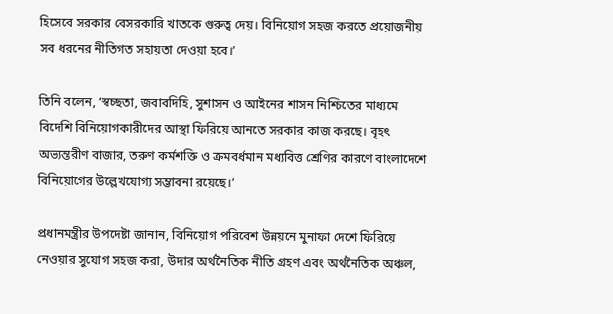হিসেবে সরকার বেসরকারি খাতকে গুরুত্ব দেয়। বিনিয়োগ সহজ করতে প্রয়োজনীয় সব ধরনের নীতিগত সহায়তা দেওয়া হবে।’

তিনি বলেন, ‘স্বচ্ছতা, জবাবদিহি, সুশাসন ও আইনের শাসন নিশ্চিতের মাধ্যমে বিদেশি বিনিয়োগকারীদের আস্থা ফিরিয়ে আনতে সরকার কাজ করছে। বৃহৎ অভ্যন্তরীণ বাজার, তরুণ কর্মশক্তি ও ক্রমবর্ধমান মধ্যবিত্ত শ্রেণির কারণে বাংলাদেশে বিনিয়োগের উল্লেখযোগ্য সম্ভাবনা রয়েছে।’

প্রধানমন্ত্রীর উপদেষ্টা জানান, বিনিয়োগ পরিবেশ উন্নয়নে মুনাফা দেশে ফিরিয়ে নেওয়ার সুযোগ সহজ করা, উদার অর্থনৈতিক নীতি গ্রহণ এবং অর্থনৈতিক অঞ্চল,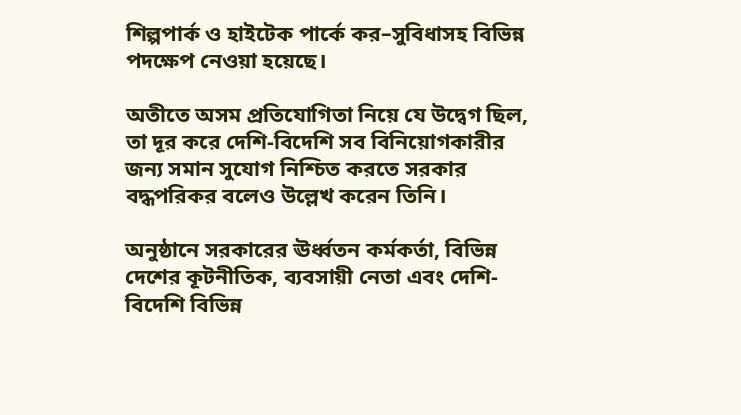শিল্পপার্ক ও হাইটেক পার্কে কর–সুবিধাসহ বিভিন্ন পদক্ষেপ নেওয়া হয়েছে।

অতীতে অসম প্রতিযোগিতা নিয়ে যে উদ্বেগ ছিল, তা দূর করে দেশি-বিদেশি সব বিনিয়োগকারীর জন্য সমান সুযোগ নিশ্চিত করতে সরকার বদ্ধপরিকর বলেও উল্লেখ করেন তিনি।

অনুষ্ঠানে সরকারের ঊর্ধ্বতন কর্মকর্তা, বিভিন্ন দেশের কূটনীতিক, ব্যবসায়ী নেতা এবং দেশি-বিদেশি বিভিন্ন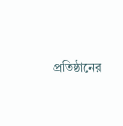প্রতিষ্ঠানের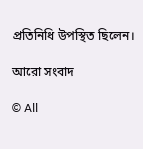প্রতিনিধি উপস্থিত ছিলেন।

আরো সংবাদ

© All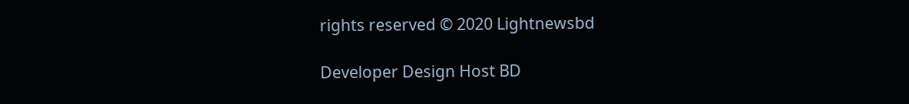rights reserved © 2020 Lightnewsbd

Developer Design Host BD